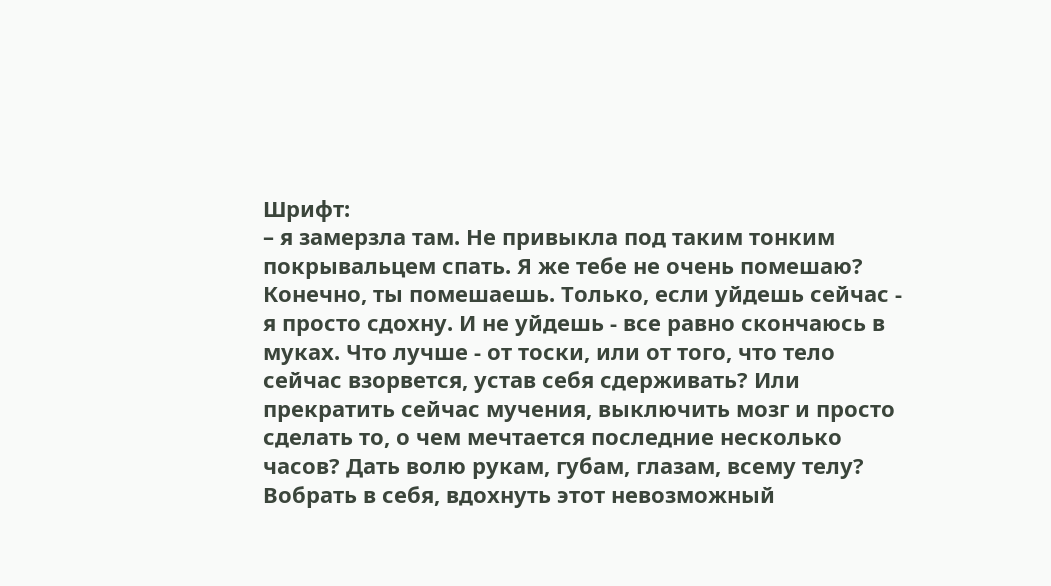Шрифт:
– я замерзла там. Не привыкла под таким тонким покрывальцем спать. Я же тебе не очень помешаю?
Конечно, ты помешаешь. Только, если уйдешь сейчас - я просто сдохну. И не уйдешь - все равно скончаюсь в муках. Что лучше - от тоски, или от того, что тело сейчас взорвется, устав себя сдерживать? Или прекратить сейчас мучения, выключить мозг и просто сделать то, о чем мечтается последние несколько часов? Дать волю рукам, губам, глазам, всему телу? Вобрать в себя, вдохнуть этот невозможный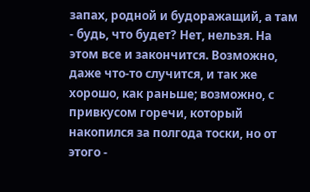запах, родной и будоражащий, а там - будь, что будет? Нет, нельзя. На этом все и закончится. Возможно, даже что-то случится, и так же хорошо, как раньше; возможно, с привкусом горечи, который накопился за полгода тоски, но от этого -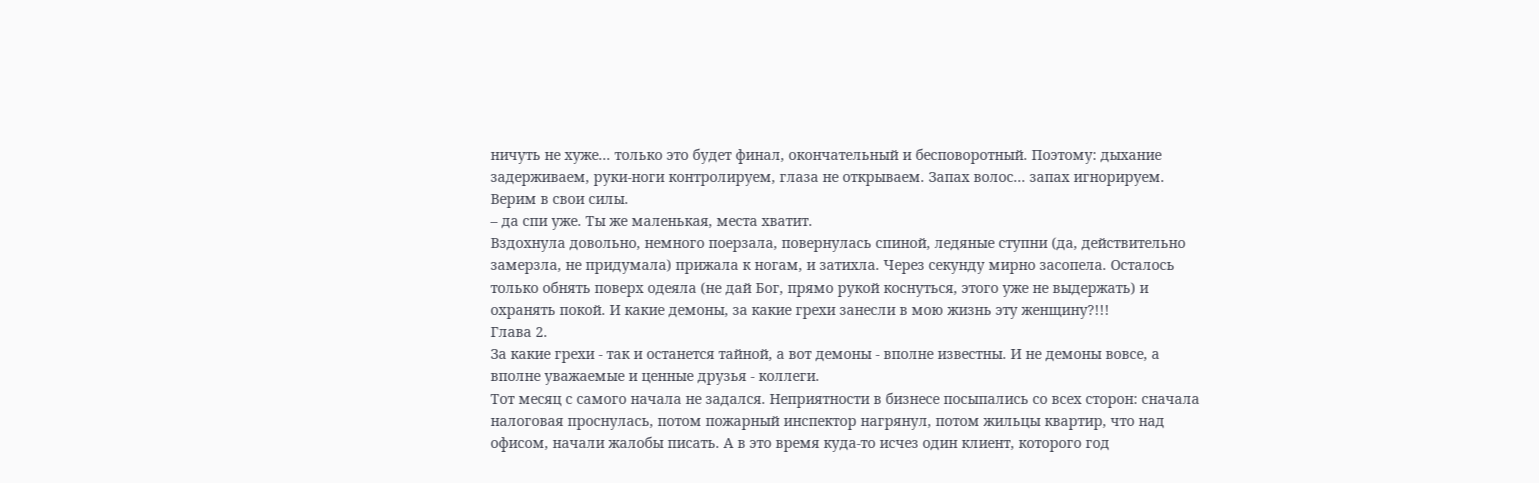ничуть не хуже... только это будет финал, окончательный и бесповоротный. Поэтому: дыхание задерживаем, руки-ноги контролируем, глаза не открываем. Запах волос... запах игнорируем. Верим в свои силы.
– да спи уже. Ты же маленькая, места хватит.
Вздохнула довольно, немного поерзала, повернулась спиной, ледяные ступни (да, действительно замерзла, не придумала) прижала к ногам, и затихла. Через секунду мирно засопела. Осталось только обнять поверх одеяла (не дай Бог, прямо рукой коснуться, этого уже не выдержать) и охранять покой. И какие демоны, за какие грехи занесли в мою жизнь эту женщину?!!!
Глава 2.
За какие грехи - так и останется тайной, а вот демоны - вполне известны. И не демоны вовсе, а вполне уважаемые и ценные друзья - коллеги.
Тот месяц с самого начала не задался. Неприятности в бизнесе посыпались со всех сторон: сначала налоговая проснулась, потом пожарный инспектор нагрянул, потом жильцы квартир, что над офисом, начали жалобы писать. А в это время куда-то исчез один клиент, которого год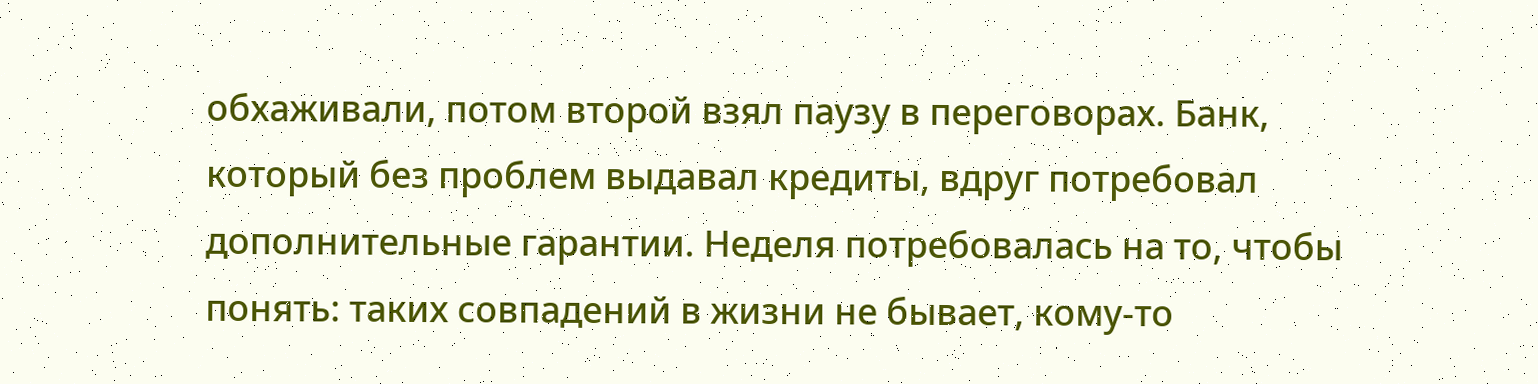обхаживали, потом второй взял паузу в переговорах. Банк, который без проблем выдавал кредиты, вдруг потребовал дополнительные гарантии. Неделя потребовалась на то, чтобы понять: таких совпадений в жизни не бывает, кому-то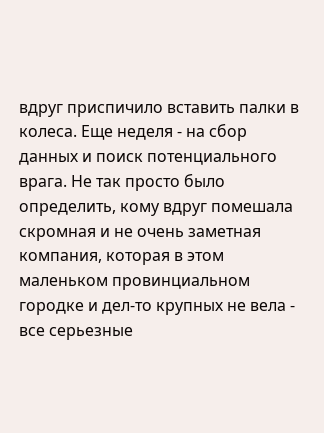вдруг приспичило вставить палки в колеса. Еще неделя - на сбор данных и поиск потенциального врага. Не так просто было определить, кому вдруг помешала скромная и не очень заметная компания, которая в этом маленьком провинциальном городке и дел-то крупных не вела - все серьезные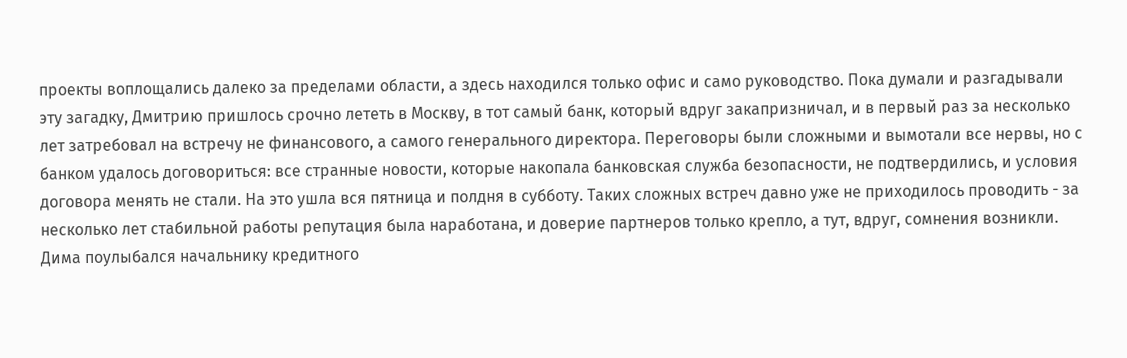проекты воплощались далеко за пределами области, а здесь находился только офис и само руководство. Пока думали и разгадывали эту загадку, Дмитрию пришлось срочно лететь в Москву, в тот самый банк, который вдруг закапризничал, и в первый раз за несколько лет затребовал на встречу не финансового, а самого генерального директора. Переговоры были сложными и вымотали все нервы, но с банком удалось договориться: все странные новости, которые накопала банковская служба безопасности, не подтвердились, и условия договора менять не стали. На это ушла вся пятница и полдня в субботу. Таких сложных встреч давно уже не приходилось проводить - за несколько лет стабильной работы репутация была наработана, и доверие партнеров только крепло, а тут, вдруг, сомнения возникли.
Дима поулыбался начальнику кредитного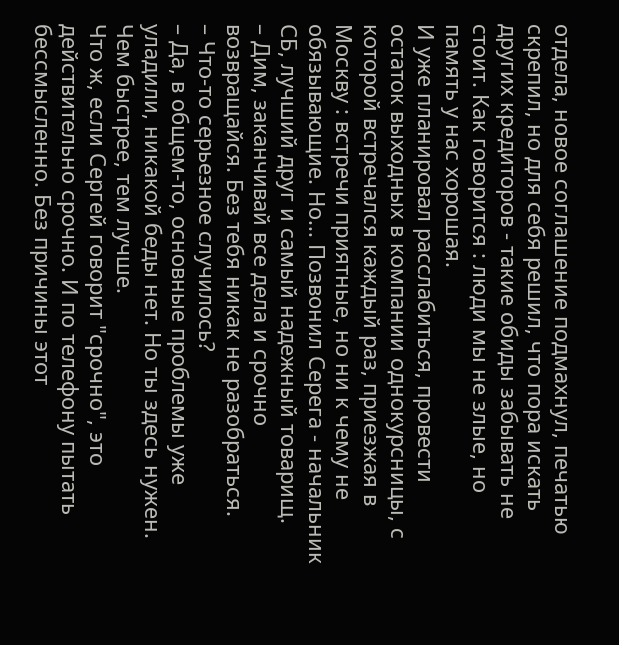отдела, новое соглашение подмахнул, печатью скрепил, но для себя решил, что пора искать других кредиторов - такие обиды забывать не стоит. Как говорится : люди мы не злые, но память у нас хорошая.
И уже планировал расслабиться, провести остаток выходных в компании однокурсницы, с которой встречался каждый раз, приезжая в Москву : встречи приятные, но ни к чему не обязывающие. Но... Позвонил Серега - начальник СБ, лучший друг и самый надежный товарищ.
– Дим, заканчивай все дела и срочно возвращайся. Без тебя никак не разобраться.
– Что-то серьезное случилось?
– Да, в общем-то, основные проблемы уже уладили, никакой беды нет. Но ты здесь нужен. Чем быстрее, тем лучше.
Что ж, если Сергей говорит "срочно", это действительно срочно. И по телефону пытать бессмысленно. Без причины этот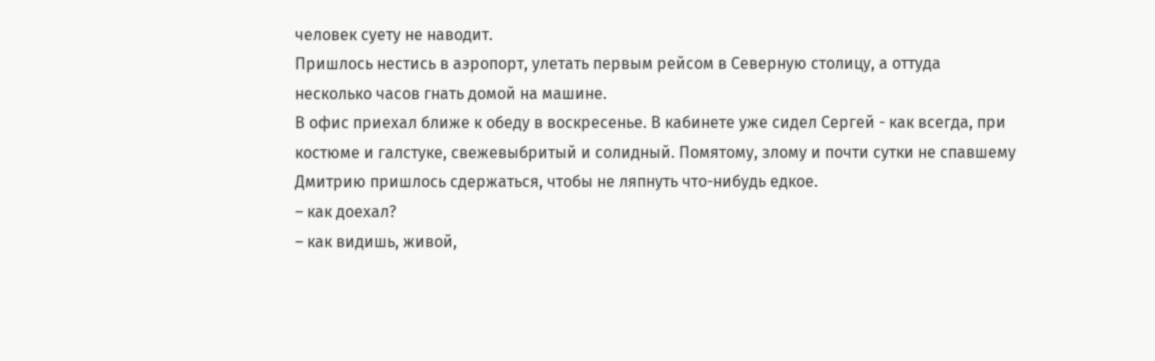человек суету не наводит.
Пришлось нестись в аэропорт, улетать первым рейсом в Северную столицу, а оттуда несколько часов гнать домой на машине.
В офис приехал ближе к обеду в воскресенье. В кабинете уже сидел Сергей - как всегда, при костюме и галстуке, свежевыбритый и солидный. Помятому, злому и почти сутки не спавшему Дмитрию пришлось сдержаться, чтобы не ляпнуть что-нибудь едкое.
– как доехал?
– как видишь, живой,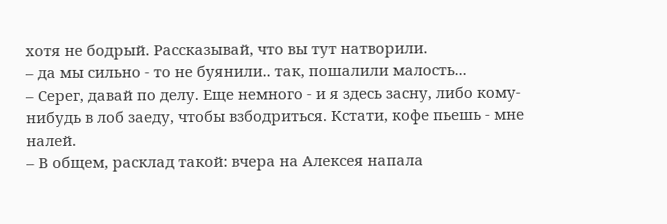хотя не бодрый. Рассказывай, что вы тут натворили.
– да мы сильно - то не буянили.. так, пошалили малость...
– Серег, давай по делу. Еще немного - и я здесь засну, либо кому-нибудь в лоб заеду, чтобы взбодриться. Кстати, кофе пьешь - мне налей.
– В общем, расклад такой: вчера на Алексея напала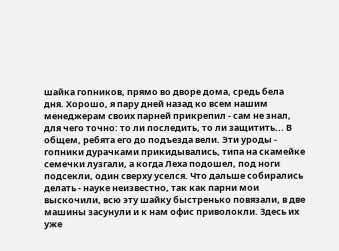шайка гопников, прямо во дворе дома, средь бела дня. Хорошо, я пару дней назад ко всем нашим менеджерам своих парней прикрепил - сам не знал, для чего точно: то ли последить, то ли защитить... В общем, ребята его до подъезда вели. Эти уроды - гопники дурачками прикидывались, типа на скамейке семечки лузгали, а когда Леха подошел, под ноги подсекли, один сверху уселся. Что дальше собирались делать - науке неизвестно, так как парни мои выскочили, всю эту шайку быстренько повязали, в две машины засунули и к нам офис приволокли. Здесь их уже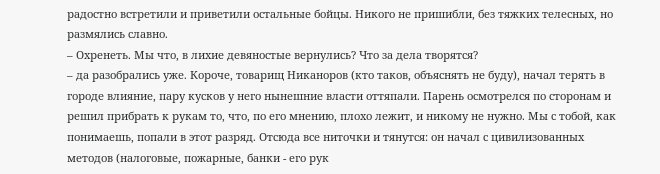радостно встретили и приветили остальные бойцы. Никого не пришибли, без тяжких телесных, но размялись славно.
– Охренеть. Мы что, в лихие девяностые вернулись? Что за дела творятся?
– да разобрались уже. Короче, товарищ Никаноров (кто таков, объяснять не буду), начал терять в городе влияние, пару кусков у него нынешние власти оттяпали. Парень осмотрелся по сторонам и решил прибрать к рукам то, что, по его мнению, плохо лежит, и никому не нужно. Мы с тобой, как понимаешь, попали в этот разряд. Отсюда все ниточки и тянутся: он начал с цивилизованных методов (налоговые, пожарные, банки - его рук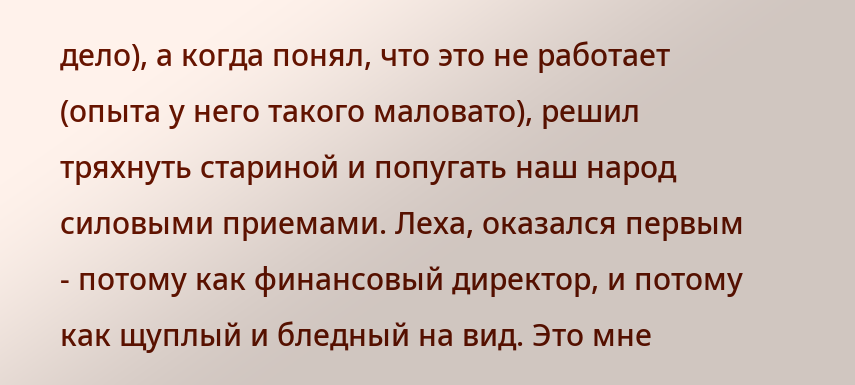дело), а когда понял, что это не работает (опыта у него такого маловато), решил тряхнуть стариной и попугать наш народ силовыми приемами. Леха, оказался первым - потому как финансовый директор, и потому как щуплый и бледный на вид. Это мне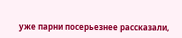уже парни посерьезнее рассказали,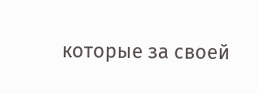которые за своей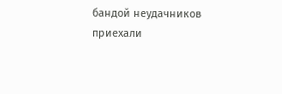бандой неудачников приехали